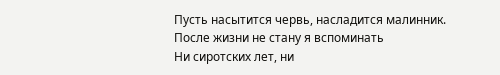Пусть насытится червь, насладится малинник.
После жизни не стану я вспоминать
Ни сиротских лет, ни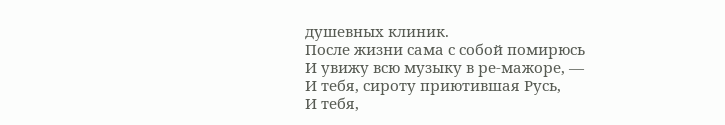душевных клиник.
После жизни сама с собой помирюсь
И увижу всю музыку в ре-мажоре, —
И тебя, сироту приютившая Русь,
И тебя,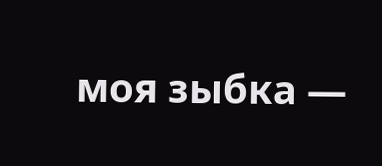моя зыбка —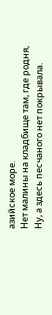азийское море.
Нет малины на кладбище там, где родня,
Ну, а здесь песчаного нет покрывала.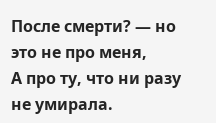После смерти? — но это не про меня,
А про ту, что ни разу не умирала.